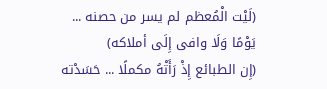(لَيْت الْمُعظم لم يسر من حصنه ... يَوْمًا وَلَا وافى إِلَى أملاكه)
(إِن الطبائع إِذْ رَأَتْهُ مكملًا ... حَسَدْته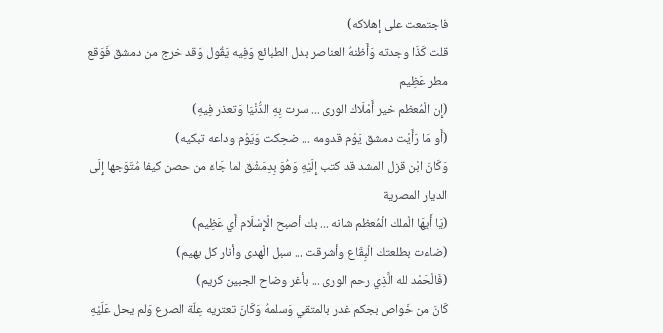فاجتمعت على إهلاكه)
قلت كَذَا وجدته وَأَظنهُ العناصر بدل الطبائع وَفِيه يَقُول وَقد خرج من دمشق فَوَقع مطر عَظِيم
(إِن الْمُعظم خير أَمْلَاك الورى ... سرت بِهِ الدُّنْيَا وَتعذر فِيهِ)
(أَو مَا رَأَيْت دمشق يَوْم قدومه ... ضحِكت وَيَوْم وداعه تبكيه)
وَكَانَ ابْن قزل المشد قد كتب إِلَيْهِ وَهُوَ بِدِمَشْق لما جَاءَ من حصن كيفا مُتَوَجها إِلَى الديار المصرية
(يَا أَيهَا الْملك الْمُعظم شانه ... بك أصبح الْإِسْلَام أَي عَظِيم)
(ضاءت بطلعتك الْبِقَاع وأشرقت ... سبل الْهدى وأنار كل بهيم)
(فَالْحَمْد لله الَّذِي رحم الورى ... بأغر وضاح الجبين كريم)
كَانَ من خَواص بجكم غدر بالمتقي وَسلمهُ وَكَانَ تعتريه عِلّة الصرع وَلم يحل عَلَيْهِ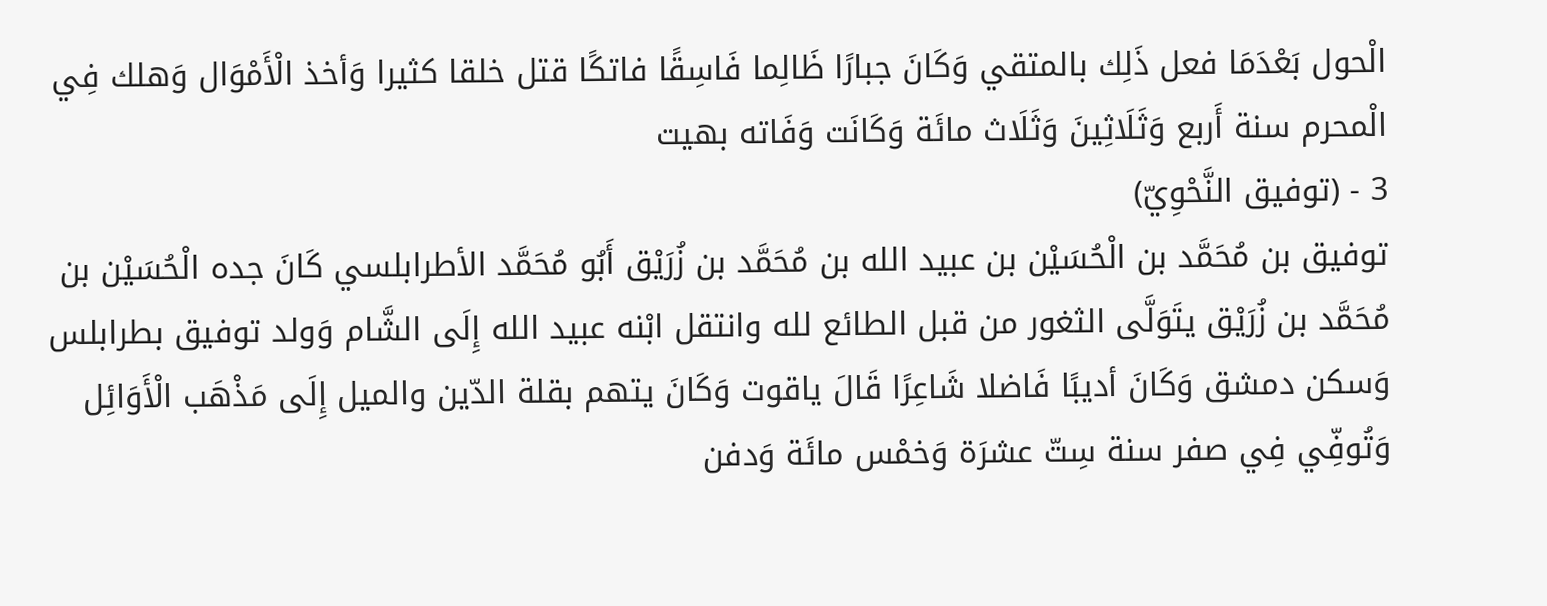الْحول بَعْدَمَا فعل ذَلِك بالمتقي وَكَانَ جبارًا ظَالِما فَاسِقًا فاتكًا قتل خلقا كثيرا وَأخذ الْأَمْوَال وَهلك فِي الْمحرم سنة أَربع وَثَلَاثِينَ وَثَلَاث مائَة وَكَانَت وَفَاته بهيت
3 - (توفيق النَّحْوِيّ)
توفيق بن مُحَمَّد بن الْحُسَيْن بن عبيد الله بن مُحَمَّد بن زُرَيْق أَبُو مُحَمَّد الأطرابلسي كَانَ جده الْحُسَيْن بن مُحَمَّد بن زُرَيْق يتَوَلَّى الثغور من قبل الطائع لله وانتقل ابْنه عبيد الله إِلَى الشَّام وَولد توفيق بطرابلس وَسكن دمشق وَكَانَ أديبًا فَاضلا شَاعِرًا قَالَ ياقوت وَكَانَ يتهم بقلة الدّين والميل إِلَى مَذْهَب الْأَوَائِل وَتُوفِّي فِي صفر سنة سِتّ عشرَة وَخمْس مائَة وَدفن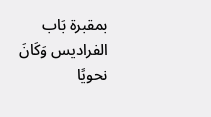بمقبرة بَاب الفراديس وَكَانَ نحويًا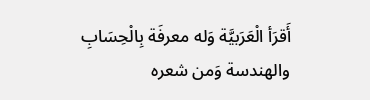أَقرَأ الْعَرَبيَّة وَله معرفَة بِالْحِسَابِ والهندسة وَمن شعره